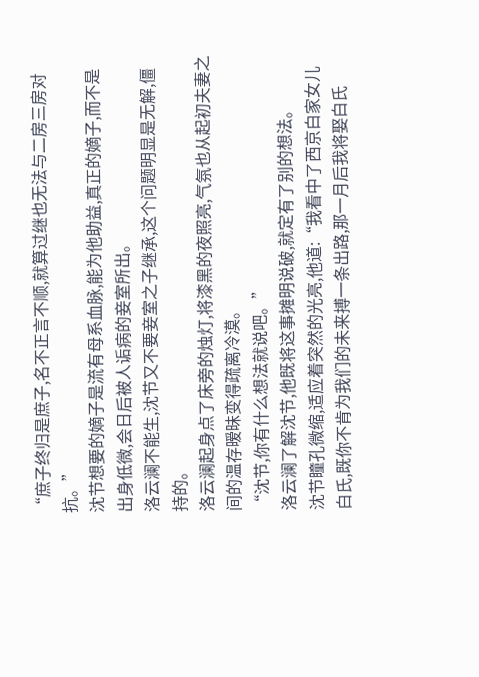“庶子终归是庶子,名不正言不顺,就算过继也无法与二房三房对抗。”
沈节想要的嫡子是流有母系血脉,能为他助益,真正的嫡子,而不是出身低微,会日后被人诟病的妾室所出。
洛云澜不能生,沈节又不要妾室之子继承,这个问题明显是无解,僵持的。
洛云澜起身点了床旁的烛灯,将漆黑的夜照亮,气氛也从起初夫妻之间的温存暧昧变得疏离冷漠。
“沈节,你有什么想法就说吧。”
洛云澜了解沈节,他既将这事摊明说破,就定有了别的想法。
沈节瞳孔微缩,适应着突然的光亮,他道:“我看中了西京白家女儿白氏,既你不肯为我们的未来搏一条出路,那一月后我将娶白氏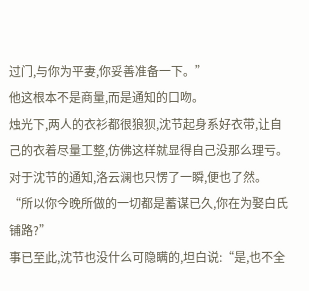过门,与你为平妻,你妥善准备一下。”
他这根本不是商量,而是通知的口吻。
烛光下,两人的衣衫都很狼狈,沈节起身系好衣带,让自己的衣着尽量工整,仿佛这样就显得自己没那么理亏。
对于沈节的通知,洛云澜也只愣了一瞬,便也了然。
“所以你今晚所做的一切都是蓄谋已久,你在为娶白氏铺路?”
事已至此,沈节也没什么可隐瞒的,坦白说:“是,也不全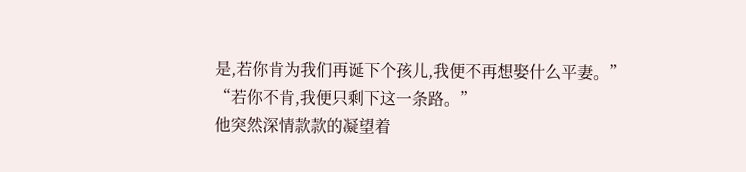是,若你肯为我们再诞下个孩儿,我便不再想娶什么平妻。”
“若你不肯,我便只剩下这一条路。”
他突然深情款款的凝望着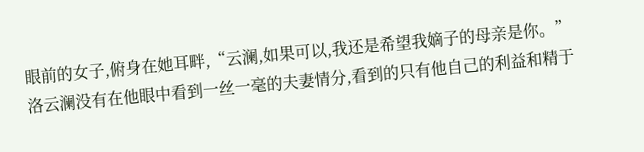眼前的女子,俯身在她耳畔,“云澜,如果可以,我还是希望我嫡子的母亲是你。”
洛云澜没有在他眼中看到一丝一毫的夫妻情分,看到的只有他自己的利益和精于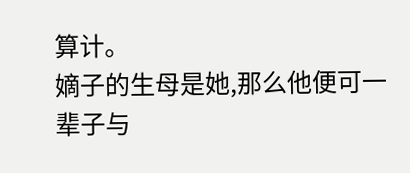算计。
嫡子的生母是她,那么他便可一辈子与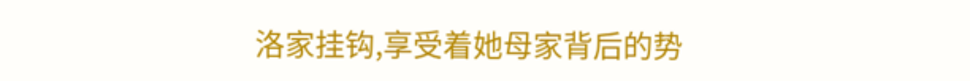洛家挂钩,享受着她母家背后的势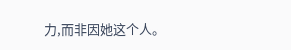力,而非因她这个人。